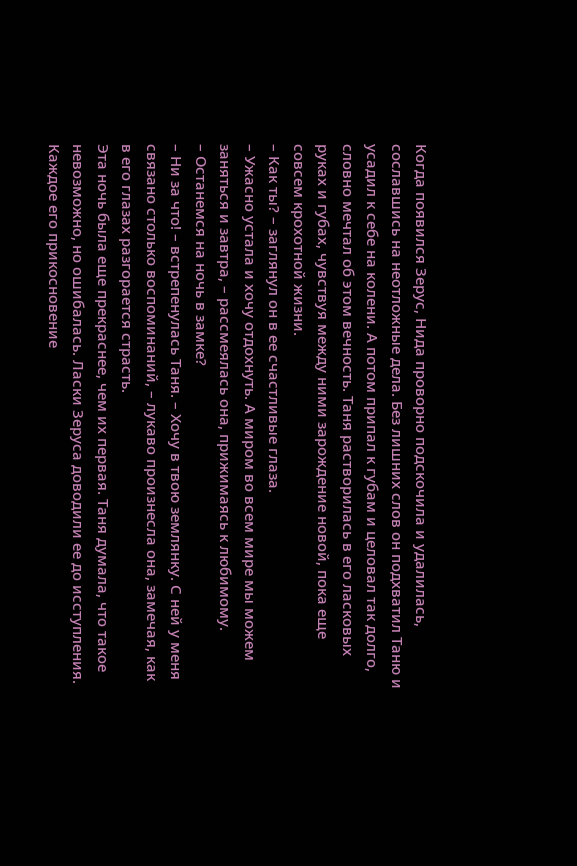Когда появился Зерус, Нида проворно подскочила и удалилась, сославшись на неотложные дела. Без лишних слов он подхватил Таню и усадил к себе на колени. А потом припал к губам и целовал так долго, словно мечтал об этом вечность. Таня растворилась в его ласковых руках и губах, чувствуя между ними зарождение новой, пока еще совсем крохотной жизни.
– Как ты? – заглянул он в ее счастливые глаза.
– Ужасно устала и хочу отдохнуть. А миром во всем мире мы можем заняться и завтра, – рассмеялась она, прижимаясь к любимому.
– Останемся на ночь в замке?
– Ни за что! – встрепенулась Таня. – Хочу в твою землянку. С ней у меня связано столько воспоминаний, – лукаво произнесла она, замечая, как в его глазах разгорается страсть.
Эта ночь была еще прекраснее, чем их первая. Таня думала, что такое невозможно, но ошибалась. Ласки Зеруса доводили ее до исступления. Каждое его прикосновение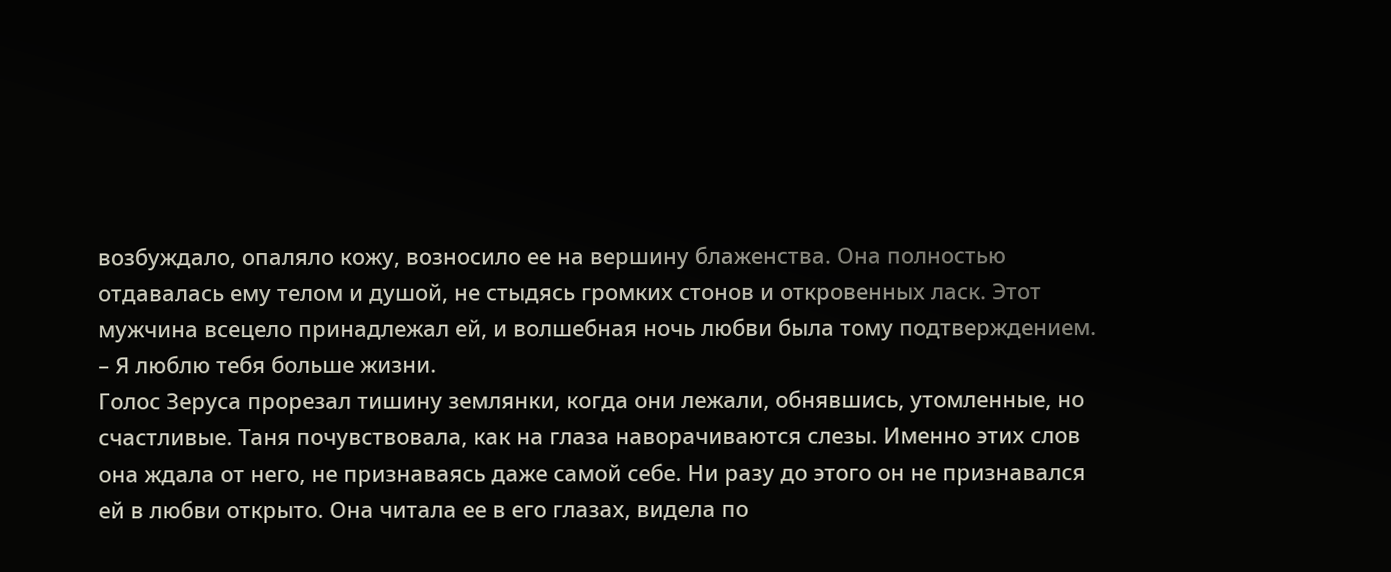возбуждало, опаляло кожу, возносило ее на вершину блаженства. Она полностью отдавалась ему телом и душой, не стыдясь громких стонов и откровенных ласк. Этот мужчина всецело принадлежал ей, и волшебная ночь любви была тому подтверждением.
– Я люблю тебя больше жизни.
Голос Зеруса прорезал тишину землянки, когда они лежали, обнявшись, утомленные, но счастливые. Таня почувствовала, как на глаза наворачиваются слезы. Именно этих слов она ждала от него, не признаваясь даже самой себе. Ни разу до этого он не признавался ей в любви открыто. Она читала ее в его глазах, видела по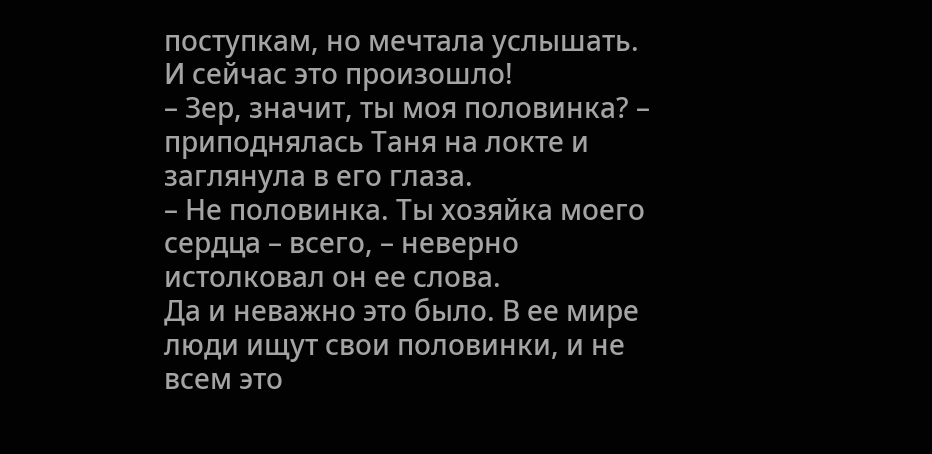поступкам, но мечтала услышать. И сейчас это произошло!
– Зер, значит, ты моя половинка? – приподнялась Таня на локте и заглянула в его глаза.
– Не половинка. Ты хозяйка моего сердца – всего, – неверно истолковал он ее слова.
Да и неважно это было. В ее мире люди ищут свои половинки, и не всем это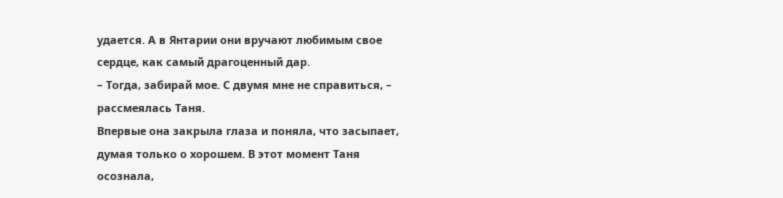удается. А в Янтарии они вручают любимым свое сердце, как самый драгоценный дар.
– Тогда, забирай мое. С двумя мне не справиться, – рассмеялась Таня.
Впервые она закрыла глаза и поняла, что засыпает, думая только о хорошем. В этот момент Таня осознала,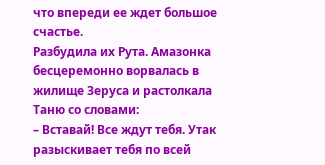что впереди ее ждет большое счастье.
Разбудила их Рута. Амазонка бесцеремонно ворвалась в жилище Зеруса и растолкала Таню со словами:
– Вставай! Все ждут тебя. Утак разыскивает тебя по всей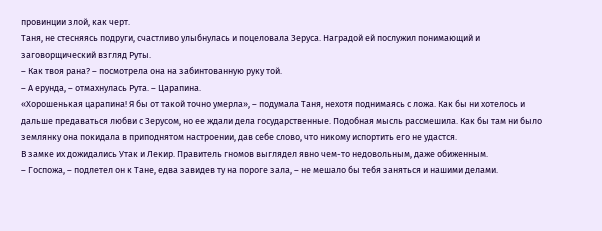провинции злой, как черт.
Таня, не стесняясь подруги, счастливо улыбнулась и поцеловала Зеруса. Наградой ей послужил понимающий и заговорщический взгляд Руты.
– Как твоя рана? – посмотрела она на забинтованную руку той.
– А ерунда, – отмахнулась Рута. – Царапина.
«Хорошенькая царапина! Я бы от такой точно умерла», – подумала Таня, нехотя поднимаясь с ложа. Как бы ни хотелось и дальше предаваться любви с Зерусом, но ее ждали дела государственные. Подобная мысль рассмешила. Как бы там ни было землянку она покидала в приподнятом настроении, дав себе слово, что никому испортить его не удастся.
В замке их дожидались Утак и Лекир. Правитель гномов выглядел явно чем-то недовольным, даже обиженным.
– Госпожа, – подлетел он к Тане, едва завидев ту на пороге зала, – не мешало бы тебя заняться и нашими делами.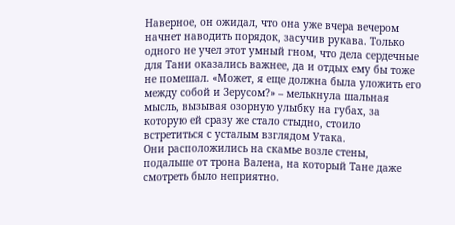Наверное, он ожидал, что она уже вчера вечером начнет наводить порядок, засучив рукава. Только одного не учел этот умный гном, что дела сердечные для Тани оказались важнее, да и отдых ему бы тоже не помешал. «Может, я еще должна была уложить его между собой и Зерусом?» – мелькнула шальная мысль, вызывая озорную улыбку на губах, за которую ей сразу же стало стыдно, стоило встретиться с усталым взглядом Утака.
Они расположились на скамье возле стены, подальше от трона Валена, на который Тане даже смотреть было неприятно.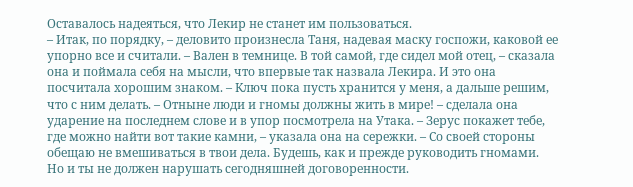Оставалось надеяться, что Лекир не станет им пользоваться.
– Итак, по порядку, – деловито произнесла Таня, надевая маску госпожи, каковой ее упорно все и считали. – Вален в темнице. В той самой, где сидел мой отец, – сказала она и поймала себя на мысли, что впервые так назвала Лекира. И это она посчитала хорошим знаком. – Ключ пока пусть хранится у меня, а дальше решим, что с ним делать. – Отныне люди и гномы должны жить в мире! – сделала она ударение на последнем слове и в упор посмотрела на Утака. – Зерус покажет тебе, где можно найти вот такие камни, – указала она на сережки. – Со своей стороны обещаю не вмешиваться в твои дела. Будешь, как и прежде руководить гномами. Но и ты не должен нарушать сегодняшней договоренности.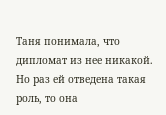Таня понимала, что дипломат из нее никакой. Но раз ей отведена такая роль, то она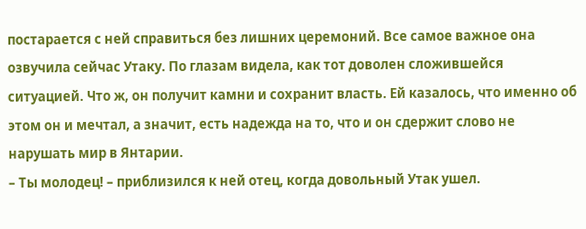постарается с ней справиться без лишних церемоний. Все самое важное она озвучила сейчас Утаку. По глазам видела, как тот доволен сложившейся ситуацией. Что ж, он получит камни и сохранит власть. Ей казалось, что именно об этом он и мечтал, а значит, есть надежда на то, что и он сдержит слово не нарушать мир в Янтарии.
– Ты молодец! – приблизился к ней отец, когда довольный Утак ушел.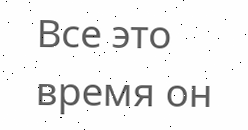Все это время он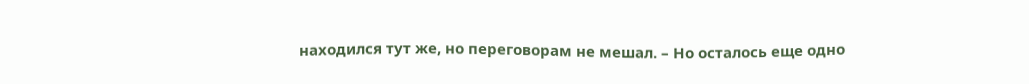находился тут же, но переговорам не мешал. – Но осталось еще одно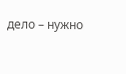дело – нужно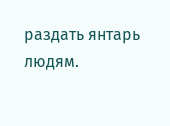раздать янтарь людям.